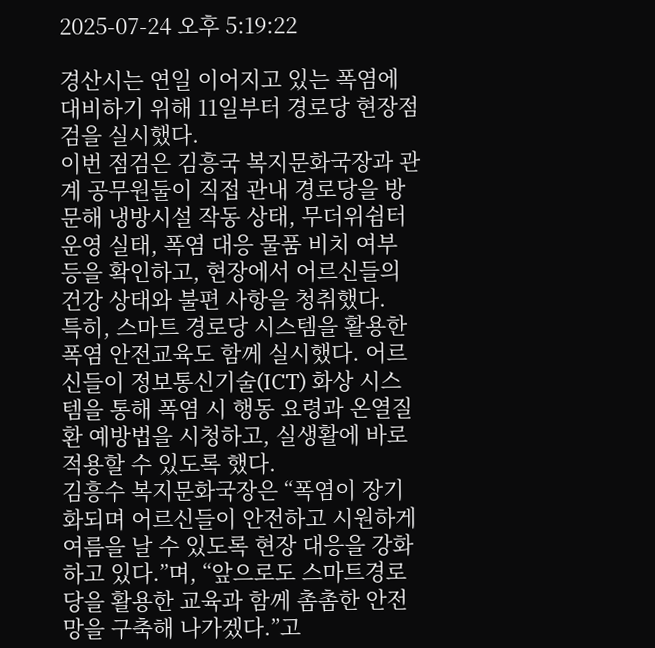2025-07-24 오후 5:19:22

경산시는 연일 이어지고 있는 폭염에 대비하기 위해 11일부터 경로당 현장점검을 실시했다.
이번 점검은 김흥국 복지문화국장과 관계 공무원둘이 직접 관내 경로당을 방문해 냉방시설 작동 상태, 무더위쉼터 운영 실태, 폭염 대응 물품 비치 여부 등을 확인하고, 현장에서 어르신들의 건강 상태와 불편 사항을 청취했다.
특히, 스마트 경로당 시스템을 활용한 폭염 안전교육도 함께 실시했다. 어르신들이 정보통신기술(ICT) 화상 시스템을 통해 폭염 시 행동 요령과 온열질환 예방법을 시청하고, 실생활에 바로 적용할 수 있도록 했다.
김흥수 복지문화국장은 “폭염이 장기화되며 어르신들이 안전하고 시원하게 여름을 날 수 있도록 현장 대응을 강화하고 있다.”며, “앞으로도 스마트경로당을 활용한 교육과 함께 촘촘한 안전망을 구축해 나가겠다.”고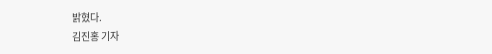밝혔다.
김진홍 기자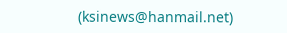(ksinews@hanmail.net)